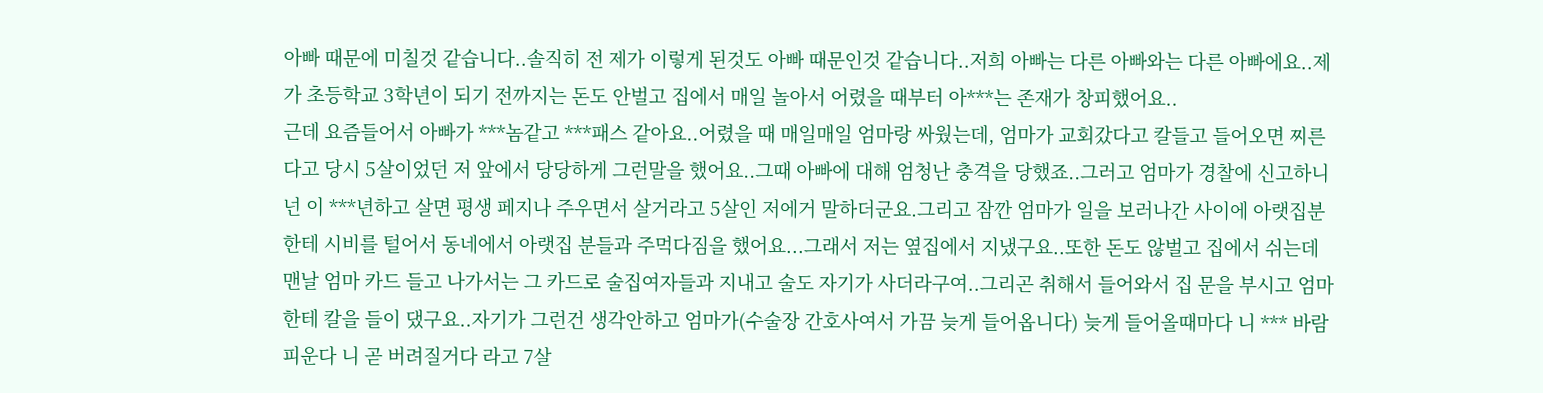아빠 때문에 미칠것 같습니다..솔직히 전 제가 이렇게 된것도 아빠 때문인것 같습니다..저희 아빠는 다른 아빠와는 다른 아빠에요..제가 초등학교 3학년이 되기 전까지는 돈도 안벌고 집에서 매일 놀아서 어렸을 때부터 아***는 존재가 창피했어요..
근데 요즘들어서 아빠가 ***놈같고 ***패스 같아요..어렸을 때 매일매일 엄마랑 싸웠는데, 엄마가 교회갔다고 칼들고 들어오면 찌른다고 당시 5살이었던 저 앞에서 당당하게 그런말을 했어요..그때 아빠에 대해 엄청난 충격을 당했죠..그러고 엄마가 경찰에 신고하니 넌 이 ***년하고 살면 평생 페지나 주우면서 살거라고 5살인 저에거 말하더군요.그리고 잠깐 엄마가 일을 보러나간 사이에 아랫집분한테 시비를 털어서 동네에서 아랫집 분들과 주먹다짐을 했어요...그래서 저는 옆집에서 지냈구요..또한 돈도 않벌고 집에서 쉬는데 맨날 엄마 카드 들고 나가서는 그 카드로 술집여자들과 지내고 술도 자기가 사더라구여..그리곤 취해서 들어와서 집 문을 부시고 엄마한테 칼을 들이 댔구요..자기가 그런건 생각안하고 엄마가(수술장 간호사여서 가끔 늦게 들어옵니다) 늦게 들어올때마다 니 *** 바람피운다 니 곧 버려질거다 라고 7살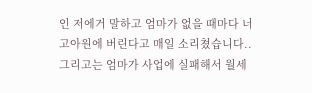인 저에거 말하고 엄마가 없을 때마다 너 고아원에 버린다고 매일 소리쳤습니다..
그리고는 엄마가 사업에 실패해서 월세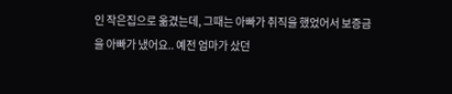인 작은집으로 옮겼는데, 그때는 아빠가 취직을 했었어서 보증금을 아빠가 냈어요.. 예전 엄마가 샀던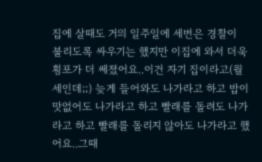집에 살때도 거의 일주일에 세번은 경찰이 불리도록 싸우기는 했지만 이집에 와서 더욱 횡포가 더 쎄졌어요..이건 자기 집이라고(월세인데;;) 늦게 들어와도 나가라고 하고 밥이 맛없어도 나가라고 하고 빨래를 돌려도 나가라고 하고 빨래를 돌리지 않아도 나가라고 했어요..그때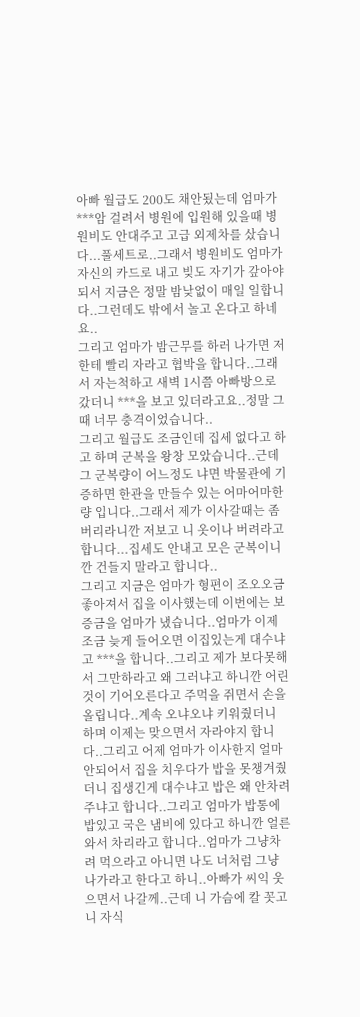아빠 월급도 200도 채안됬는데 엄마가 ***암 걸려서 병원에 입원해 있을때 병원비도 안대주고 고급 외제차를 샀습니다...풀세트로..그래서 병원비도 엄마가 자신의 카드로 내고 빚도 자기가 갚아야 되서 지금은 정말 밤낮없이 매일 일합니다..그런데도 밖에서 놀고 온다고 하네요..
그리고 엄마가 밤근무를 하러 나가면 저한테 빨리 자라고 협박을 합니다..그래서 자는척하고 새벽 1시쯤 아빠방으로 갔더니 ***을 보고 있더라고요..정말 그때 너무 충격이었습니다..
그리고 월급도 조금인데 집세 없다고 하고 하며 군복을 왕창 모았습니다..근데 그 군복량이 어느정도 냐면 박물관에 기증하면 한관을 만들수 있는 어마어마한 량 입니다..그래서 제가 이사갈때는 좀 버리라니깐 저보고 니 옷이나 버려라고 합니다...집세도 안내고 모은 군복이니깐 건들지 말라고 합니다..
그리고 지금은 엄마가 형편이 조오오금 좋아져서 집을 이사했는데 이번에는 보증금을 엄마가 냈습니다..엄마가 이제 조금 늦게 들어오면 이집있는게 대수냐고 ***을 합니다..그리고 제가 보다못해서 그만하라고 왜 그러냐고 하니깐 어린것이 기어오른다고 주먹을 쥐면서 손을 올립니다..계속 오냐오냐 키워줬더니 하며 이제는 맞으면서 자라야지 합니다..그리고 어제 엄마가 이사한지 얼마 안되어서 집을 치우다가 밥을 못챙겨줬더니 집생긴게 대수냐고 밥은 왜 안차려주냐고 합니다..그리고 엄마가 밥통에 밥있고 국은 냄비에 있다고 하니깐 얼른 와서 차리라고 합니다..엄마가 그냥차려 먹으라고 아니면 나도 너처럼 그냥 나가라고 한다고 하니..아빠가 씨익 웃으면서 나갈께..근데 니 가슴에 칼 꼿고 니 자식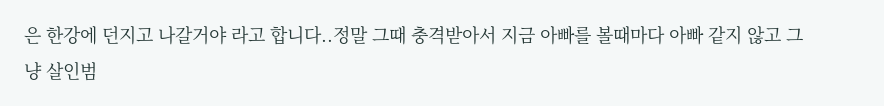은 한강에 던지고 나갈거야 라고 합니다..정말 그때 충격받아서 지금 아빠를 볼때마다 아빠 같지 않고 그냥 살인범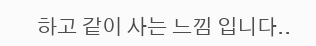하고 같이 사는 느낌 입니다..